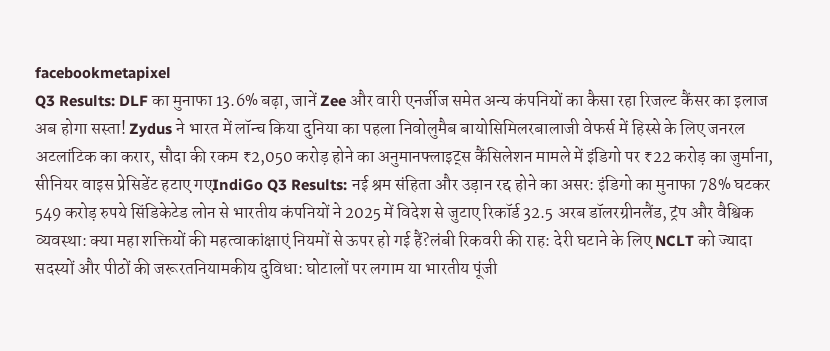facebookmetapixel
Q3 Results: DLF का मुनाफा 13.6% बढ़ा, जानें Zee और वारी एनर्जीज समेत अन्य कंपनियों का कैसा रहा रिजल्ट कैंसर का इलाज अब होगा सस्ता! Zydus ने भारत में लॉन्च किया दुनिया का पहला निवोलुमैब बायोसिमिलरबालाजी वेफर्स में हिस्से के लिए जनरल अटलांटिक का करार, सौदा की रकम ₹2,050 करोड़ होने का अनुमानफ्लाइट्स कैंसिलेशन मामले में इंडिगो पर ₹22 करोड़ का जुर्माना, सीनियर वाइस प्रेसिडेंट हटाए गएIndiGo Q3 Results: नई श्रम संहिता और उड़ान रद्द होने का असर: इंडिगो का मुनाफा 78% घटकर 549 करोड़ रुपये सिंडिकेटेड लोन से भारतीय कंपनियों ने 2025 में विदेश से जुटाए रिकॉर्ड 32.5 अरब डॉलरग्रीनलैंड, ट्रंप और वैश्विक व्यवस्था: क्या महा शक्तियों की महत्वाकांक्षाएं नियमों से ऊपर हो गई हैं?लंबी रिकवरी की राह: देरी घटाने के लिए NCLT को ज्यादा सदस्यों और पीठों की जरूरतनियामकीय दुविधा: घोटालों पर लगाम या भारतीय पूंजी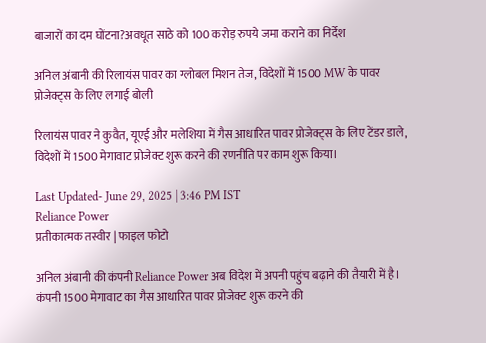बाजारों का दम घोंटना?अवधूत साठे को 100 करोड़ रुपये जमा कराने का निर्देश

अनिल अंबानी की रिलायंस पावर का ग्लोबल मिशन तेज, विदेशों में 1500 MW के पावर प्रोजेक्ट्स के लिए लगाई बोली

रिलायंस पावर ने कुवैत, यूएई और मलेशिया में गैस आधारित पावर प्रोजेक्ट्स के लिए टेंडर डाले, विदेशों में 1500 मेगावाट प्रोजेक्ट शुरू करने की रणनीति पर काम शुरू किया।

Last Updated- June 29, 2025 | 3:46 PM IST
Reliance Power
प्रतीकात्मक तस्वीर | फाइल फोटो

अनिल अंबानी की कंपनी Reliance Power अब विदेश में अपनी पहुंच बढ़ाने की तैयारी में है। कंपनी 1500 मेगावाट का गैस आधारित पावर प्रोजेक्ट शुरू करने की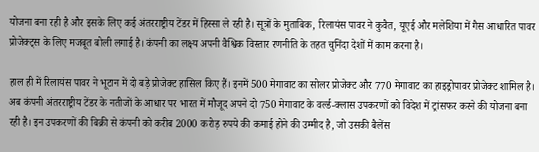योजना बना रही है और इसके लिए कई अंतरराष्ट्रीय टेंडर में हिस्सा ले रही है। सूत्रों के मुताबिक, रिलायंस पावर ने कुवैत, यूएई और मलेशिया में गैस आधारित पावर प्रोजेक्ट्स के लिए मजबूत बोली लगाई है। कंपनी का लक्ष्य अपनी वैश्विक विस्तार रणनीति के तहत चुनिंदा देशों में काम करना है।

हाल ही में रिलायंस पावर ने भूटान में दो बड़े प्रोजेक्ट हासिल किए हैं। इनमें 500 मेगावाट का सोलर प्रोजेक्ट और 770 मेगावाट का हाइड्रोपावर प्रोजेक्ट शामिल है। अब कंपनी अंतरराष्ट्रीय टेंडर के नतीजों के आधार पर भारत में मौजूद अपने दो 750 मेगावाट के वर्ल्ड-क्लास उपकरणों को विदेश में ट्रांसफर करने की योजना बना रही है। इन उपकरणों की बिक्री से कंपनी को करीब 2000 करोड़ रुपये की कमाई होने की उम्मीद है, जो उसकी बैलेंस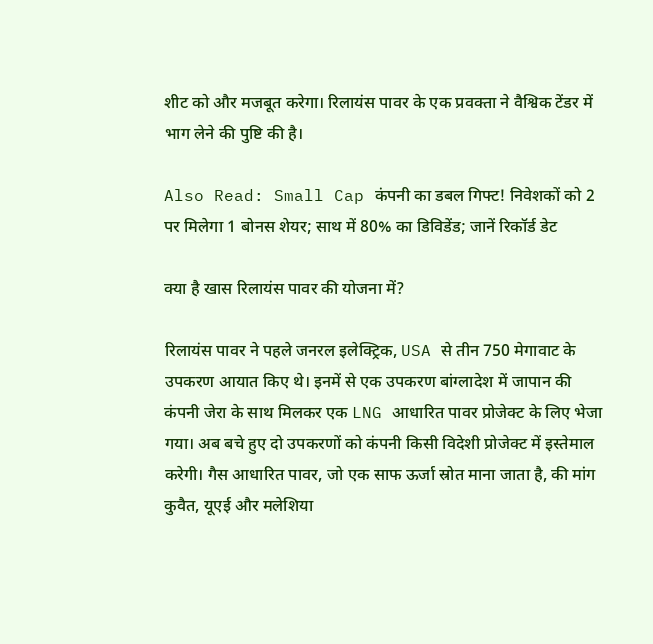शीट को और मजबूत करेगा। रिलायंस पावर के एक प्रवक्ता ने वैश्विक टेंडर में भाग लेने की पुष्टि की है।

Also Read: Small Cap कंपनी का डबल गिफ्ट! निवेशकों को 2 पर मिलेगा 1 बोनस शेयर; साथ में 80% का डिविडेंड; जानें रिकॉर्ड डेट

क्या है खास रिलायंस पावर की योजना में?

रिलायंस पावर ने पहले जनरल इलेक्ट्रिक, USA से तीन 750 मेगावाट के उपकरण आयात किए थे। इनमें से एक उपकरण बांग्लादेश में जापान की कंपनी जेरा के साथ मिलकर एक LNG आधारित पावर प्रोजेक्ट के लिए भेजा गया। अब बचे हुए दो उपकरणों को कंपनी किसी विदेशी प्रोजेक्ट में इस्तेमाल करेगी। गैस आधारित पावर, जो एक साफ ऊर्जा स्रोत माना जाता है, की मांग कुवैत, यूएई और मलेशिया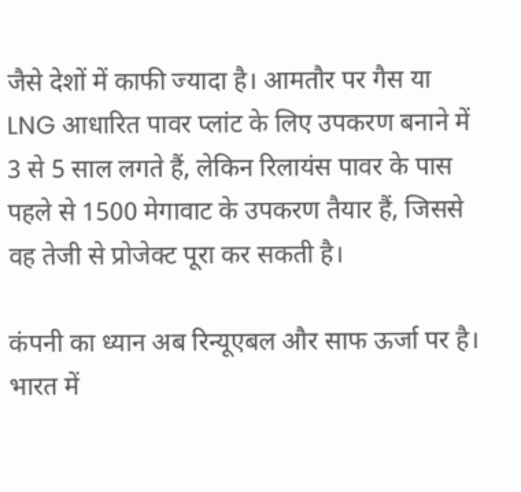जैसे देशों में काफी ज्यादा है। आमतौर पर गैस या LNG आधारित पावर प्लांट के लिए उपकरण बनाने में 3 से 5 साल लगते हैं, लेकिन रिलायंस पावर के पास पहले से 1500 मेगावाट के उपकरण तैयार हैं, जिससे वह तेजी से प्रोजेक्ट पूरा कर सकती है।

कंपनी का ध्यान अब रिन्यूएबल और साफ ऊर्जा पर है। भारत में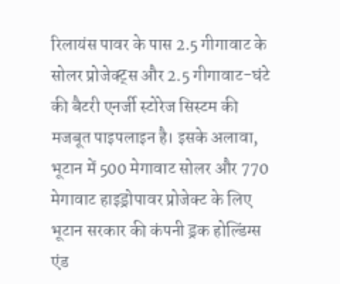रिलायंस पावर के पास 2.5 गीगावाट के सोलर प्रोजेक्ट्स और 2.5 गीगावाट-घंटे की बैटरी एनर्जी स्टोरेज सिस्टम की मजबूत पाइपलाइन है। इसके अलावा, भूटान में 500 मेगावाट सोलर और 770 मेगावाट हाइड्रोपावर प्रोजेक्ट के लिए भूटान सरकार की कंपनी ड्रक होल्डिंग्स एंड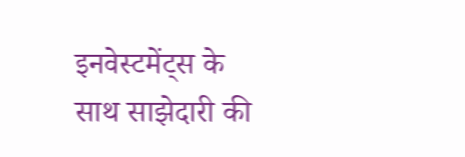इनवेस्टमेंट्स के साथ साझेदारी की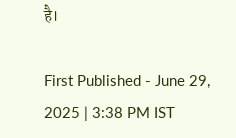है।

First Published - June 29, 2025 | 3:38 PM IST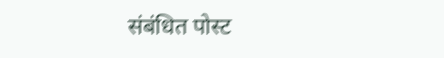संबंधित पोस्ट